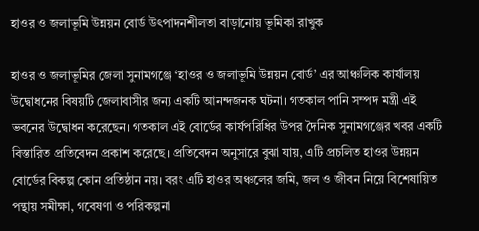হাওর ও জলাভূমি উন্নয়ন বোর্ড উৎপাদনশীলতা বাড়ানোয় ভূমিকা রাখুক

হাওর ও জলাভূমির জেলা সুনামগঞ্জে ‘হাওর ও জলাভূমি উন্নয়ন বোর্ড’ এর আঞ্চলিক কার্যালয় উদ্বোধনের বিষয়টি জেলাবাসীর জন্য একটি আনন্দজনক ঘটনা। গতকাল পানি সম্পদ মন্ত্রী এই ভবনের উদ্বোধন করেছেন। গতকাল এই বোর্ডের কার্যপরিধির উপর দৈনিক সুনামগঞ্জের খবর একটি বিস্তারিত প্রতিবেদন প্রকাশ করেছে। প্রতিবেদন অনুসারে বুঝা যায়, এটি প্রচলিত হাওর উন্নয়ন বোর্ডের বিকল্প কোন প্রতিষ্ঠান নয়। বরং এটি হাওর অঞ্চলের জমি, জল ও জীবন নিয়ে বিশেষায়িত পন্থায় সমীক্ষা, গবেষণা ও পরিকল্পনা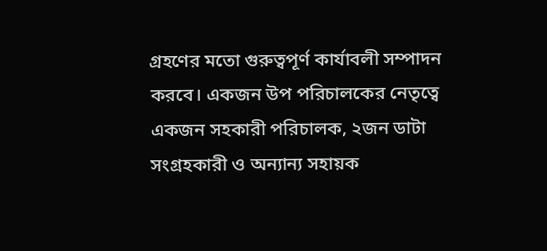গ্রহণের মতো গুরুত্বপূর্ণ কার্যাবলী সম্পাদন করবে। একজন উপ পরিচালকের নেতৃত্বে একজন সহকারী পরিচালক, ২জন ডাটা সংগ্রহকারী ও অন্যান্য সহায়ক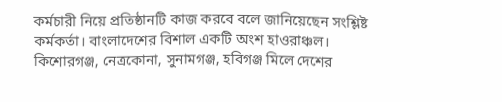কর্মচারী নিয়ে প্রতিষ্ঠানটি কাজ করবে বলে জানিয়েছেন সংশ্লিষ্ট কর্মকর্তা। বাংলাদেশের বিশাল একটি অংশ হাওরাঞ্চল। কিশোরগঞ্জ, নেত্রকোনা, সুনামগঞ্জ, হবিগঞ্জ মিলে দেশের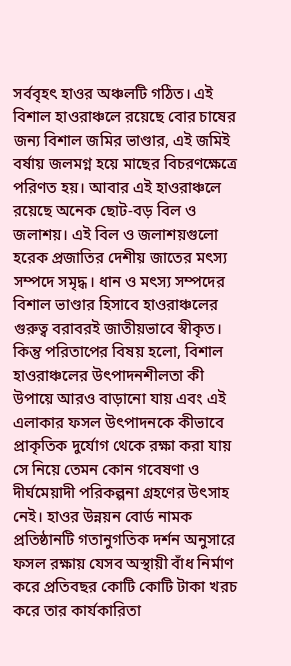সর্ববৃহৎ হাওর অঞ্চলটি গঠিত। এই বিশাল হাওরাঞ্চলে রয়েছে বোর চাষের জন্য বিশাল জমির ভাণ্ডার, এই জমিই বর্ষায় জলমগ্ন হয়ে মাছের বিচরণক্ষেত্রে পরিণত হয়। আবার এই হাওরাঞ্চলে রয়েছে অনেক ছোট-বড় বিল ও জলাশয়। এই বিল ও জলাশয়গুলো হরেক প্রজাতির দেশীয় জাতের মৎস্য সম্পদে সমৃদ্ধ। ধান ও মৎস্য সম্পদের বিশাল ভাণ্ডার হিসাবে হাওরাঞ্চলের গুরুত্ব বরাবরই জাতীয়ভাবে স্বীকৃত। কিন্তু পরিতাপের বিষয় হলো, বিশাল হাওরাঞ্চলের উৎপাদনশীলতা কী উপায়ে আরও বাড়ানো যায় এবং এই এলাকার ফসল উৎপাদনকে কীভাবে প্রাকৃতিক দুর্যোগ থেকে রক্ষা করা যায় সে নিয়ে তেমন কোন গবেষণা ও দীর্ঘমেয়াদী পরিকল্পনা গ্রহণের উৎসাহ নেই। হাওর উন্নয়ন বোর্ড নামক প্রতিষ্ঠানটি গতানুগতিক দর্শন অনুসারে ফসল রক্ষায় যেসব অস্থায়ী বাঁধ নির্মাণ করে প্রতিবছর কোটি কোটি টাকা খরচ করে তার কার্যকারিতা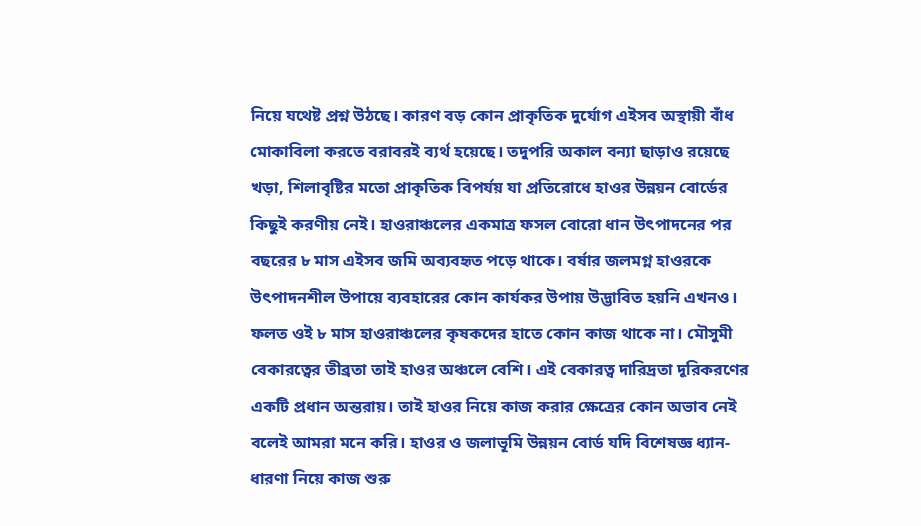নিয়ে যথেষ্ট প্রশ্ন উঠছে। কারণ বড় কোন প্রাকৃতিক দুর্যোগ এইসব অস্থায়ী বাঁধ মোকাবিলা করতে বরাবরই ব্যর্থ হয়েছে। তদুপরি অকাল বন্যা ছাড়াও রয়েছে খড়া, শিলাবৃষ্টির মতো প্রাকৃতিক বিপর্যয় যা প্রতিরোধে হাওর উন্নয়ন বোর্ডের কিছুই করণীয় নেই। হাওরাঞ্চলের একমাত্র ফসল বোরো ধান উৎপাদনের পর বছরের ৮ মাস এইসব জমি অব্যবহৃত পড়ে থাকে। বর্ষার জলমগ্ন হাওরকে উৎপাদনশীল উপায়ে ব্যবহারের কোন কার্যকর উপায় উদ্ভাবিত হয়নি এখনও। ফলত ওই ৮ মাস হাওরাঞ্চলের কৃষকদের হাতে কোন কাজ থাকে না। মৌসুমী বেকারত্বের তীব্রতা তাই হাওর অঞ্চলে বেশি। এই বেকারত্ব দারিদ্রতা দূরিকরণের একটি প্রধান অন্তরায়। তাই হাওর নিয়ে কাজ করার ক্ষেত্রের কোন অভাব নেই বলেই আমরা মনে করি। হাওর ও জলাভূমি উন্নয়ন বোর্ড যদি বিশেষজ্ঞ ধ্যান-ধারণা নিয়ে কাজ শুরু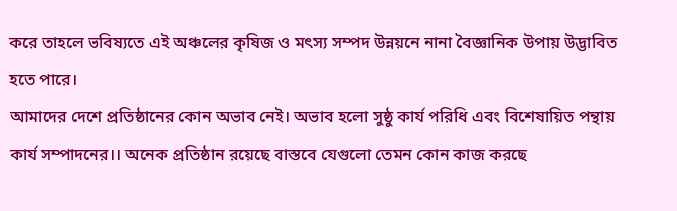করে তাহলে ভবিষ্যতে এই অঞ্চলের কৃষিজ ও মৎস্য সম্পদ উন্নয়নে নানা বৈজ্ঞানিক উপায় উদ্ভাবিত হতে পারে।
আমাদের দেশে প্রতিষ্ঠানের কোন অভাব নেই। অভাব হলো সুষ্ঠু কার্য পরিধি এবং বিশেষায়িত পন্থায় কার্য সম্পাদনের।। অনেক প্রতিষ্ঠান রয়েছে বাস্তবে যেগুলো তেমন কোন কাজ করছে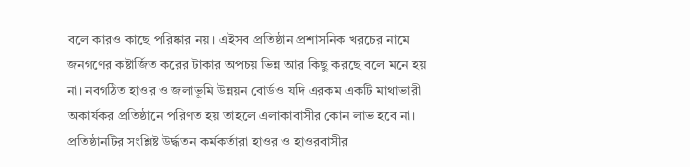বলে কারও কাছে পরিষ্কার নয়। এইসব প্রতিষ্ঠান প্রশাসনিক খরচের নামে জনগণের কষ্টার্জিত করের টাকার অপচয় ভিন্ন আর কিছু করছে বলে মনে হয় না। নবগঠিত হাওর ও জলাভূমি উন্নয়ন বোর্ডও যদি এরকম একটি মাথাভারী অকার্যকর প্রতিষ্ঠানে পরিণত হয় তাহলে এলাকাবাসীর কোন লাভ হবে না।  প্রতিষ্ঠানটির সংশ্লিষ্ট উর্দ্ধতন কর্মকর্তারা হাওর ও হাওরবাসীর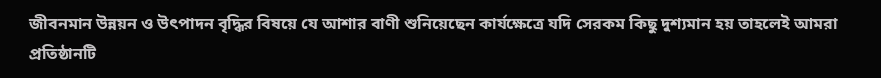জীবনমান উন্নয়ন ও উৎপাদন বৃদ্ধির বিষয়ে যে আশার বাণী শুনিয়েছেন কার্যক্ষেত্রে যদি সেরকম কিছু দুশ্যমান হয় তাহলেই আমরা প্রতিষ্ঠানটি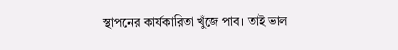স্থাপনের কার্যকারিতা খুঁজে পাব। তাই ভাল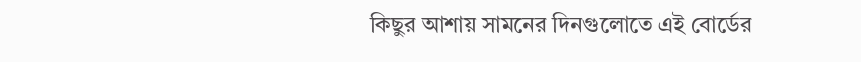কিছুর আশায় সামনের দিনগুলোতে এই বোর্ডের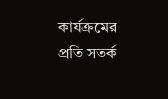কার্যক্রমের প্রতি সতর্ক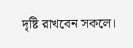দৃষ্টি রাখবেন সকলে।